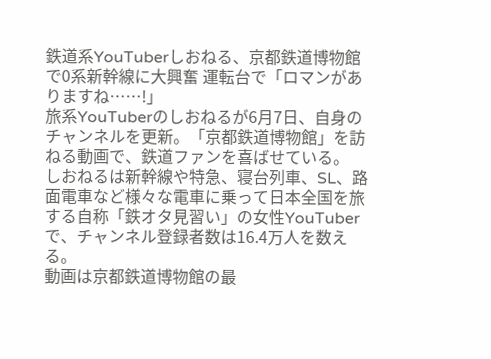鉄道系YouTuberしおねる、京都鉄道博物館で0系新幹線に大興奮 運転台で「ロマンがありますね……!」
旅系YouTuberのしおねるが6月7日、自身のチャンネルを更新。「京都鉄道博物館」を訪ねる動画で、鉄道ファンを喜ばせている。
しおねるは新幹線や特急、寝台列車、SL、路面電車など様々な電車に乗って日本全国を旅する自称「鉄オタ見習い」の女性YouTuberで、チャンネル登録者数は16.4万人を数える。
動画は京都鉄道博物館の最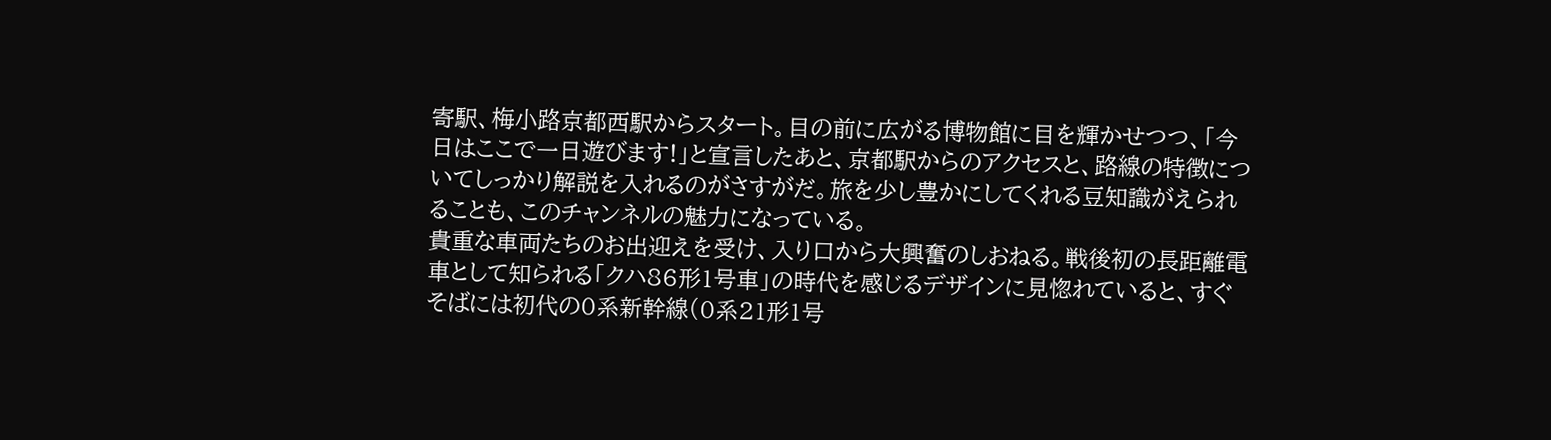寄駅、梅小路京都西駅からスタート。目の前に広がる博物館に目を輝かせつつ、「今日はここで一日遊びます!」と宣言したあと、京都駅からのアクセスと、路線の特徴についてしっかり解説を入れるのがさすがだ。旅を少し豊かにしてくれる豆知識がえられることも、このチャンネルの魅力になっている。
貴重な車両たちのお出迎えを受け、入り口から大興奮のしおねる。戦後初の長距離電車として知られる「クハ86形1号車」の時代を感じるデザインに見惚れていると、すぐそばには初代の0系新幹線(0系21形1号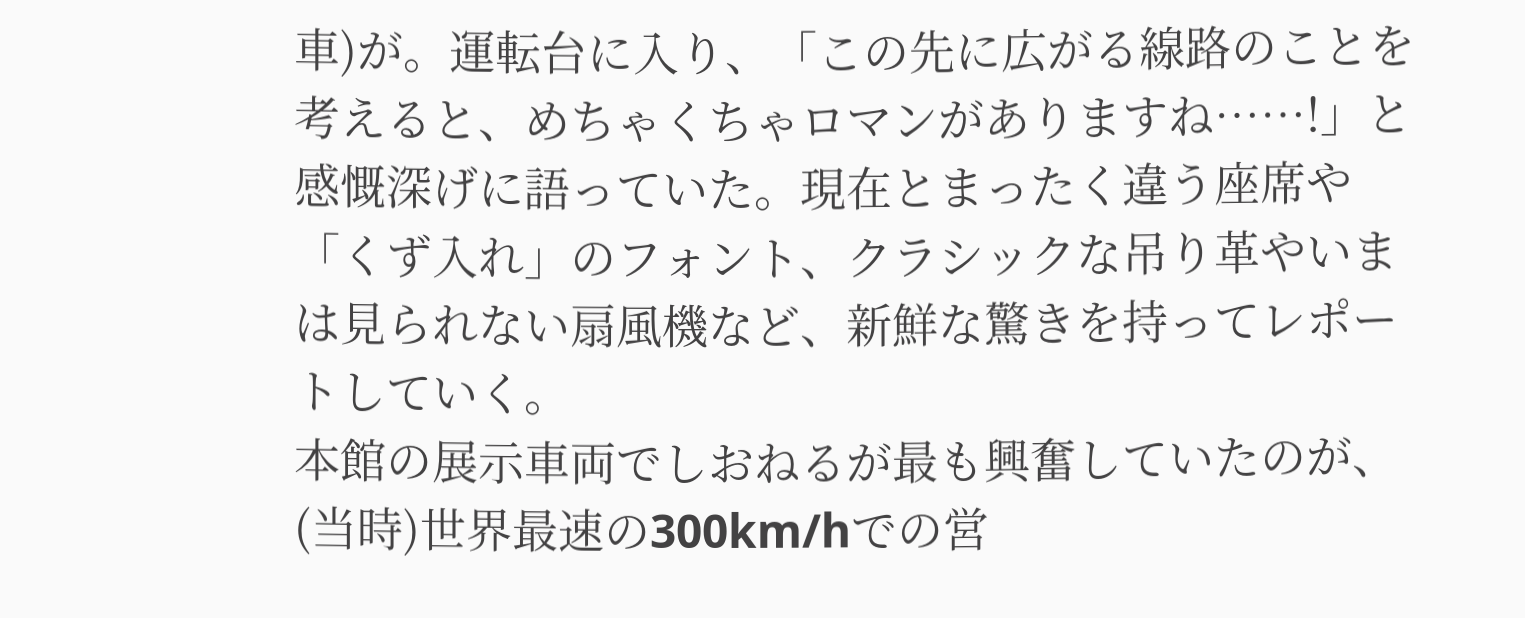車)が。運転台に入り、「この先に広がる線路のことを考えると、めちゃくちゃロマンがありますね……!」と感慨深げに語っていた。現在とまったく違う座席や「くず入れ」のフォント、クラシックな吊り革やいまは見られない扇風機など、新鮮な驚きを持ってレポートしていく。
本館の展示車両でしおねるが最も興奮していたのが、(当時)世界最速の300km/hでの営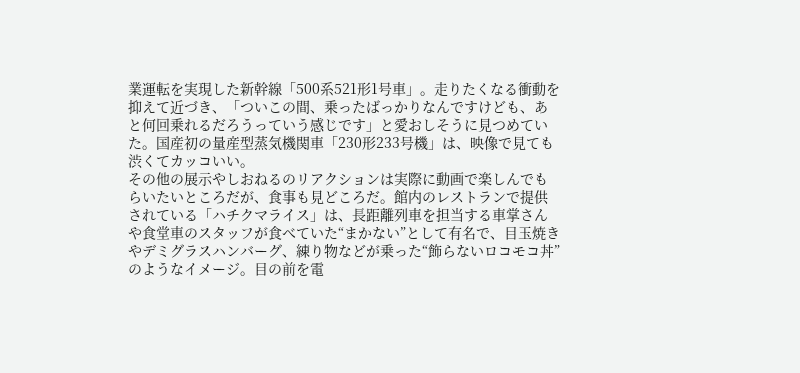業運転を実現した新幹線「500系521形1号車」。走りたくなる衝動を抑えて近づき、「ついこの間、乗ったばっかりなんですけども、あと何回乗れるだろうっていう感じです」と愛おしそうに見つめていた。国産初の量産型蒸気機関車「230形233号機」は、映像で見ても渋くてカッコいい。
その他の展示やしおねるのリアクションは実際に動画で楽しんでもらいたいところだが、食事も見どころだ。館内のレストランで提供されている「ハチクマライス」は、長距離列車を担当する車掌さんや食堂車のスタッフが食べていた“まかない”として有名で、目玉焼きやデミグラスハンバーグ、練り物などが乗った“飾らないロコモコ丼”のようなイメージ。目の前を電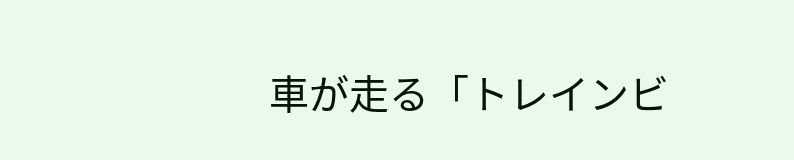車が走る「トレインビ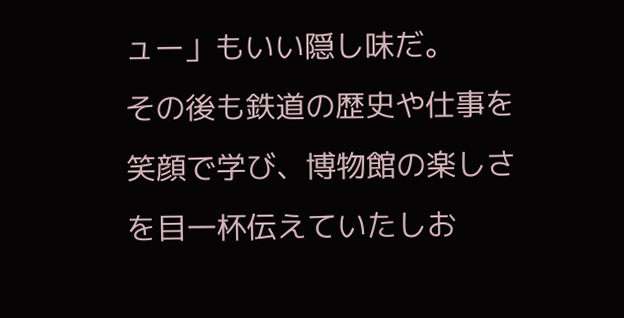ュー」もいい隠し味だ。
その後も鉄道の歴史や仕事を笑顔で学び、博物館の楽しさを目一杯伝えていたしお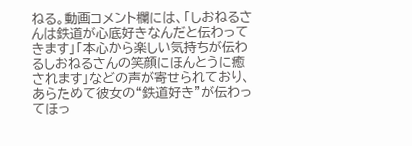ねる。動画コメント欄には、「しおねるさんは鉄道が心底好きなんだと伝わってきます」「本心から楽しい気持ちが伝わるしおねるさんの笑顔にほんとうに癒されます」などの声が寄せられており、あらためて彼女の“鉄道好き”が伝わってほっ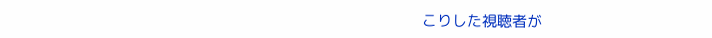こりした視聴者が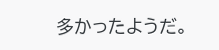多かったようだ。